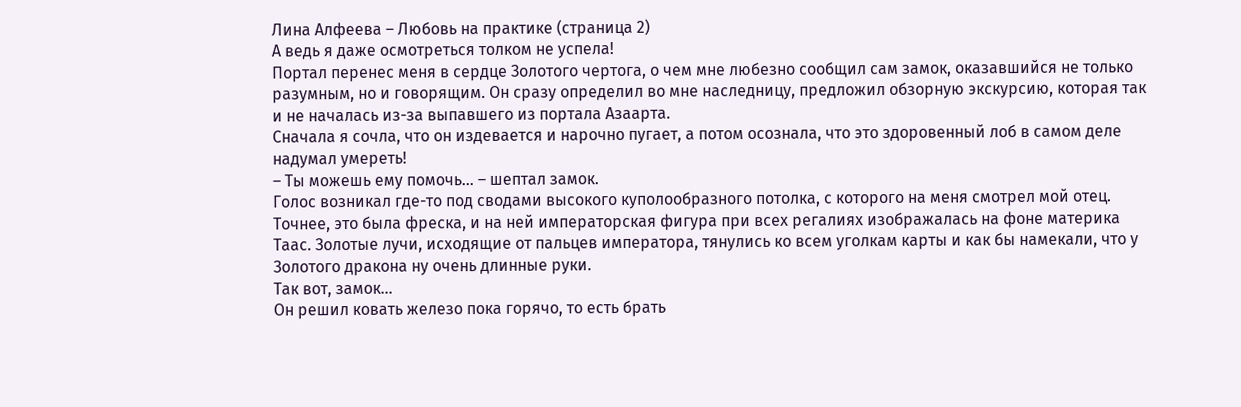Лина Алфеева – Любовь на практике (страница 2)
А ведь я даже осмотреться толком не успела!
Портал перенес меня в сердце Золотого чертога, о чем мне любезно сообщил сам замок, оказавшийся не только разумным, но и говорящим. Он сразу определил во мне наследницу, предложил обзорную экскурсию, которая так и не началась из-за выпавшего из портала Азаарта.
Сначала я сочла, что он издевается и нарочно пугает, а потом осознала, что это здоровенный лоб в самом деле надумал умереть!
– Ты можешь ему помочь… – шептал замок.
Голос возникал где-то под сводами высокого куполообразного потолка, с которого на меня смотрел мой отец. Точнее, это была фреска, и на ней императорская фигура при всех регалиях изображалась на фоне материка Таас. Золотые лучи, исходящие от пальцев императора, тянулись ко всем уголкам карты и как бы намекали, что у Золотого дракона ну очень длинные руки.
Так вот, замок…
Он решил ковать железо пока горячо, то есть брать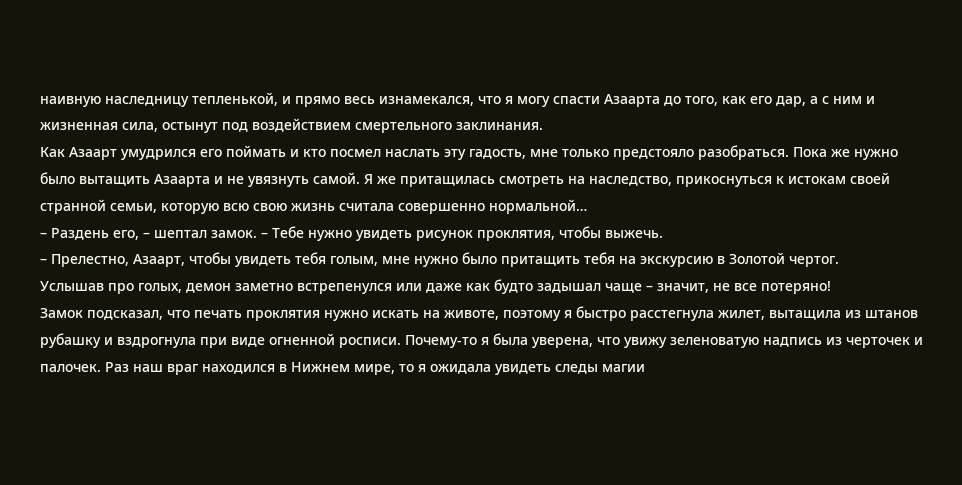наивную наследницу тепленькой, и прямо весь изнамекался, что я могу спасти Азаарта до того, как его дар, а с ним и жизненная сила, остынут под воздействием смертельного заклинания.
Как Азаарт умудрился его поймать и кто посмел наслать эту гадость, мне только предстояло разобраться. Пока же нужно было вытащить Азаарта и не увязнуть самой. Я же притащилась смотреть на наследство, прикоснуться к истокам своей странной семьи, которую всю свою жизнь считала совершенно нормальной…
– Раздень его, – шептал замок. – Тебе нужно увидеть рисунок проклятия, чтобы выжечь.
– Прелестно, Азаарт, чтобы увидеть тебя голым, мне нужно было притащить тебя на экскурсию в Золотой чертог.
Услышав про голых, демон заметно встрепенулся или даже как будто задышал чаще – значит, не все потеряно!
Замок подсказал, что печать проклятия нужно искать на животе, поэтому я быстро расстегнула жилет, вытащила из штанов рубашку и вздрогнула при виде огненной росписи. Почему-то я была уверена, что увижу зеленоватую надпись из черточек и палочек. Раз наш враг находился в Нижнем мире, то я ожидала увидеть следы магии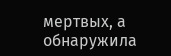мертвых, а обнаружила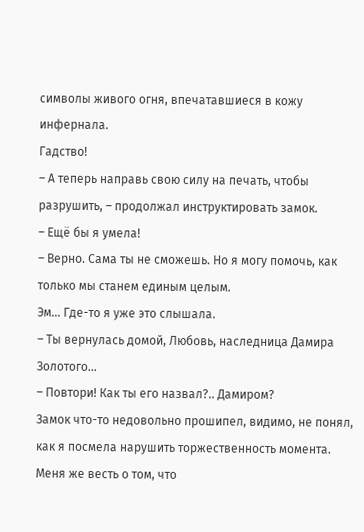символы живого огня, впечатавшиеся в кожу инфернала.
Гадство!
– А теперь направь свою силу на печать, чтобы разрушить, – продолжал инструктировать замок.
– Ещё бы я умела!
– Верно. Сама ты не сможешь. Но я могу помочь, как только мы станем единым целым.
Эм… Где-то я уже это слышала.
– Ты вернулась домой, Любовь, наследница Дамира Золотого…
– Повтори! Как ты его назвал?.. Дамиром?
Замок что-то недовольно прошипел, видимо, не понял, как я посмела нарушить торжественность момента. Меня же весть о том, что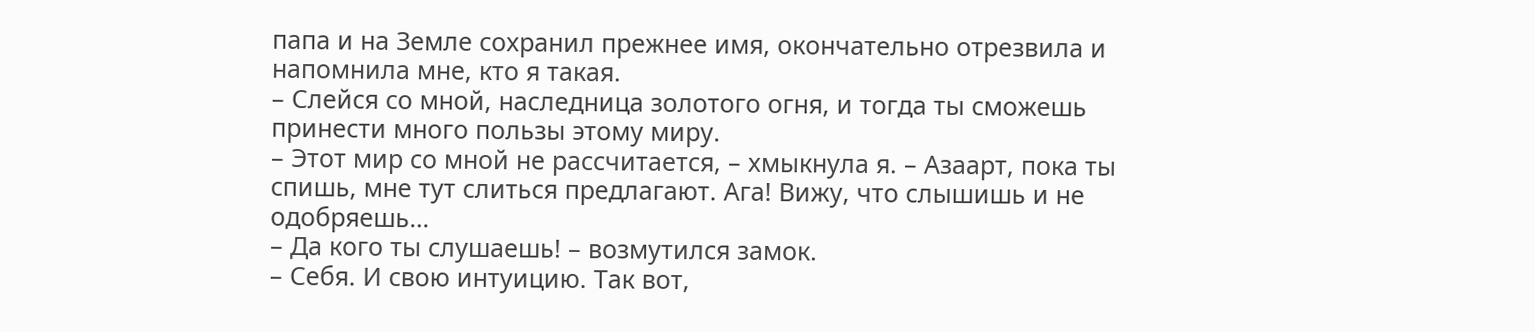папа и на Земле сохранил прежнее имя, окончательно отрезвила и напомнила мне, кто я такая.
– Слейся со мной, наследница золотого огня, и тогда ты сможешь принести много пользы этому миру.
– Этот мир со мной не рассчитается, – хмыкнула я. – Азаарт, пока ты спишь, мне тут слиться предлагают. Ага! Вижу, что слышишь и не одобряешь…
– Да кого ты слушаешь! – возмутился замок.
– Себя. И свою интуицию. Так вот,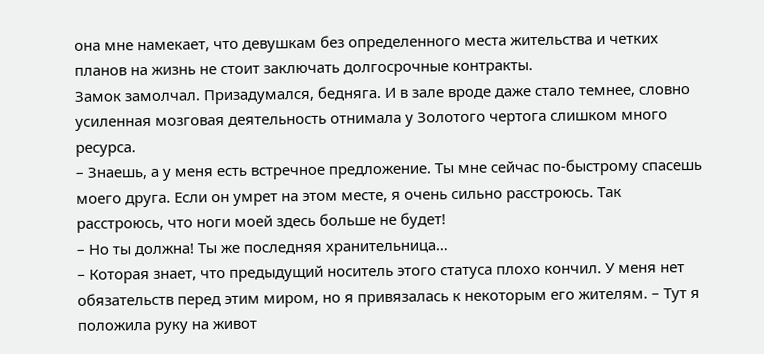она мне намекает, что девушкам без определенного места жительства и четких планов на жизнь не стоит заключать долгосрочные контракты.
Замок замолчал. Призадумался, бедняга. И в зале вроде даже стало темнее, словно усиленная мозговая деятельность отнимала у Золотого чертога слишком много ресурса.
– Знаешь, а у меня есть встречное предложение. Ты мне сейчас по-быстрому спасешь моего друга. Если он умрет на этом месте, я очень сильно расстроюсь. Так расстроюсь, что ноги моей здесь больше не будет!
– Но ты должна! Ты же последняя хранительница…
– Которая знает, что предыдущий носитель этого статуса плохо кончил. У меня нет обязательств перед этим миром, но я привязалась к некоторым его жителям. – Тут я положила руку на живот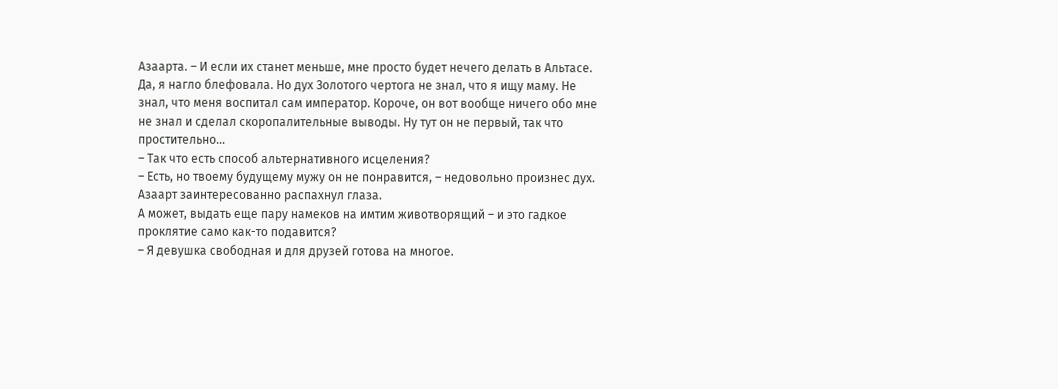Азаарта. – И если их станет меньше, мне просто будет нечего делать в Альтасе.
Да, я нагло блефовала. Но дух Золотого чертога не знал, что я ищу маму. Не знал, что меня воспитал сам император. Короче, он вот вообще ничего обо мне не знал и сделал скоропалительные выводы. Ну тут он не первый, так что простительно…
– Так что есть способ альтернативного исцеления?
– Есть, но твоему будущему мужу он не понравится, – недовольно произнес дух.
Азаарт заинтересованно распахнул глаза.
А может, выдать еще пару намеков на имтим животворящий – и это гадкое проклятие само как-то подавится?
– Я девушка свободная и для друзей готова на многое.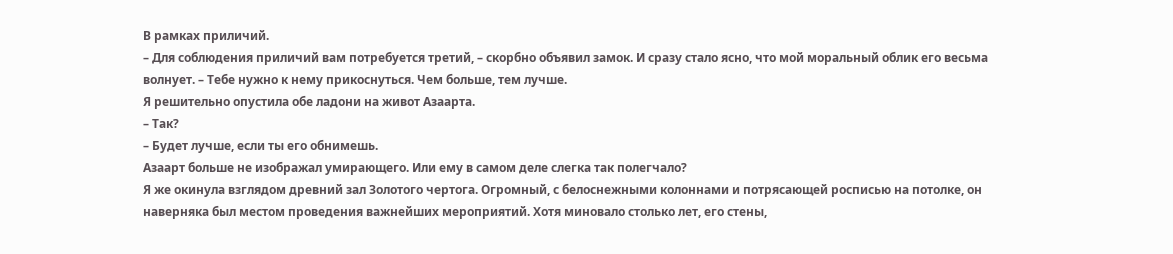В рамках приличий.
– Для соблюдения приличий вам потребуется третий, – скорбно объявил замок. И сразу стало ясно, что мой моральный облик его весьма волнует. – Тебе нужно к нему прикоснуться. Чем больше, тем лучше.
Я решительно опустила обе ладони на живот Азаарта.
– Так?
– Будет лучше, если ты его обнимешь.
Азаарт больше не изображал умирающего. Или ему в самом деле слегка так полегчало?
Я же окинула взглядом древний зал Золотого чертога. Огромный, с белоснежными колоннами и потрясающей росписью на потолке, он наверняка был местом проведения важнейших мероприятий. Хотя миновало столько лет, его стены,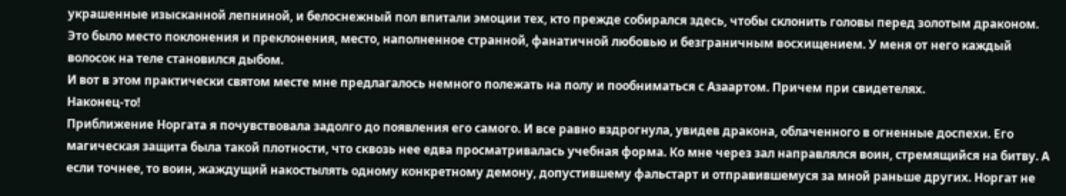украшенные изысканной лепниной, и белоснежный пол впитали эмоции тех, кто прежде собирался здесь, чтобы склонить головы перед золотым драконом. Это было место поклонения и преклонения, место, наполненное странной, фанатичной любовью и безграничным восхищением. У меня от него каждый волосок на теле становился дыбом.
И вот в этом практически святом месте мне предлагалось немного полежать на полу и пообниматься с Азаартом. Причем при свидетелях.
Наконец-то!
Приближение Норгата я почувствовала задолго до появления его самого. И все равно вздрогнула, увидев дракона, облаченного в огненные доспехи. Его магическая защита была такой плотности, что сквозь нее едва просматривалась учебная форма. Ко мне через зал направлялся воин, стремящийся на битву. А если точнее, то воин, жаждущий накостылять одному конкретному демону, допустившему фальстарт и отправившемуся за мной раньше других. Норгат не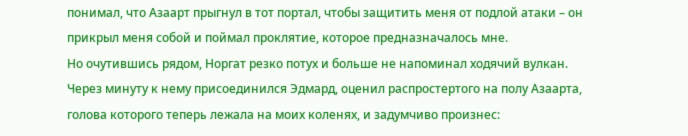понимал, что Азаарт прыгнул в тот портал, чтобы защитить меня от подлой атаки – он прикрыл меня собой и поймал проклятие, которое предназначалось мне.
Но очутившись рядом, Норгат резко потух и больше не напоминал ходячий вулкан. Через минуту к нему присоединился Эдмард, оценил распростертого на полу Азаарта, голова которого теперь лежала на моих коленях, и задумчиво произнес: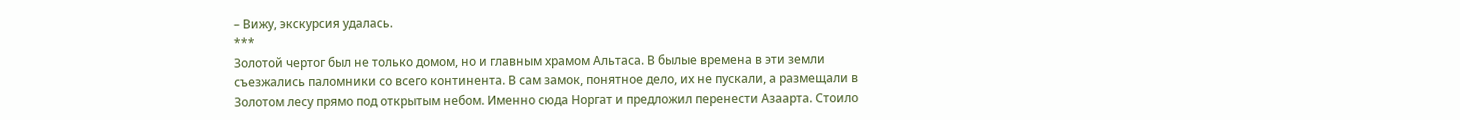– Вижу, экскурсия удалась.
***
Золотой чертог был не только домом, но и главным храмом Альтаса. В былые времена в эти земли съезжались паломники со всего континента. В сам замок, понятное дело, их не пускали, а размещали в Золотом лесу прямо под открытым небом. Именно сюда Норгат и предложил перенести Азаарта. Стоило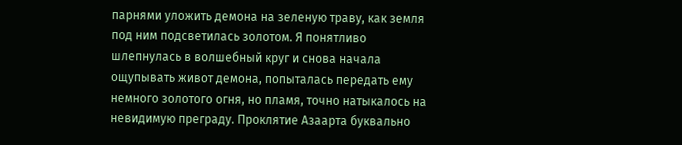парнями уложить демона на зеленую траву, как земля под ним подсветилась золотом. Я понятливо шлепнулась в волшебный круг и снова начала ощупывать живот демона, попыталась передать ему немного золотого огня, но пламя, точно натыкалось на невидимую преграду. Проклятие Азаарта буквально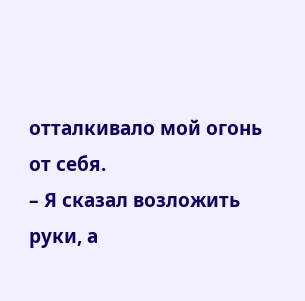отталкивало мой огонь от себя.
– Я сказал возложить руки, а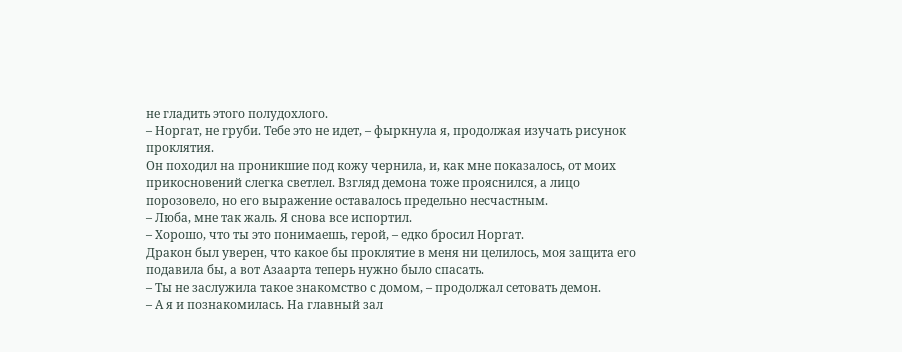не гладить этого полудохлого.
– Норгат, не груби. Тебе это не идет, – фыркнула я, продолжая изучать рисунок проклятия.
Он походил на проникшие под кожу чернила, и, как мне показалось, от моих прикосновений слегка светлел. Взгляд демона тоже прояснился, а лицо порозовело, но его выражение оставалось предельно несчастным.
– Люба, мне так жаль. Я снова все испортил.
– Хорошо, что ты это понимаешь, герой, – едко бросил Норгат.
Дракон был уверен, что какое бы проклятие в меня ни целилось, моя защита его подавила бы, а вот Азаарта теперь нужно было спасать.
– Ты не заслужила такое знакомство с домом, – продолжал сетовать демон.
– А я и познакомилась. На главный зал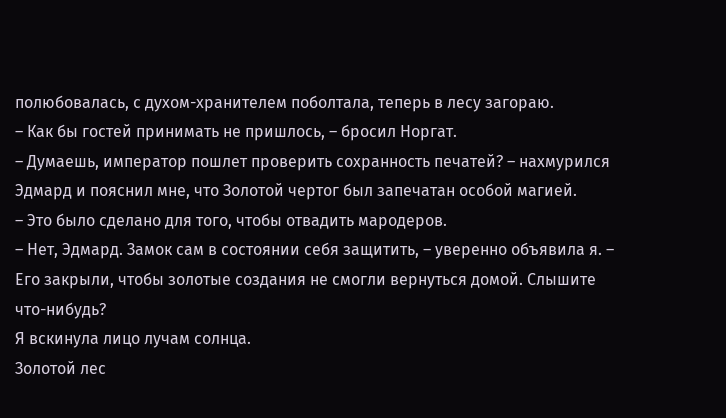полюбовалась, с духом-хранителем поболтала, теперь в лесу загораю.
– Как бы гостей принимать не пришлось, – бросил Норгат.
– Думаешь, император пошлет проверить сохранность печатей? – нахмурился Эдмард и пояснил мне, что Золотой чертог был запечатан особой магией.
– Это было сделано для того, чтобы отвадить мародеров.
– Нет, Эдмард. Замок сам в состоянии себя защитить, – уверенно объявила я. – Его закрыли, чтобы золотые создания не смогли вернуться домой. Слышите что-нибудь?
Я вскинула лицо лучам солнца.
Золотой лес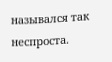назывался так неспроста.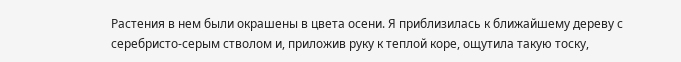Растения в нем были окрашены в цвета осени. Я приблизилась к ближайшему дереву с серебристо-серым стволом и, приложив руку к теплой коре, ощутила такую тоску,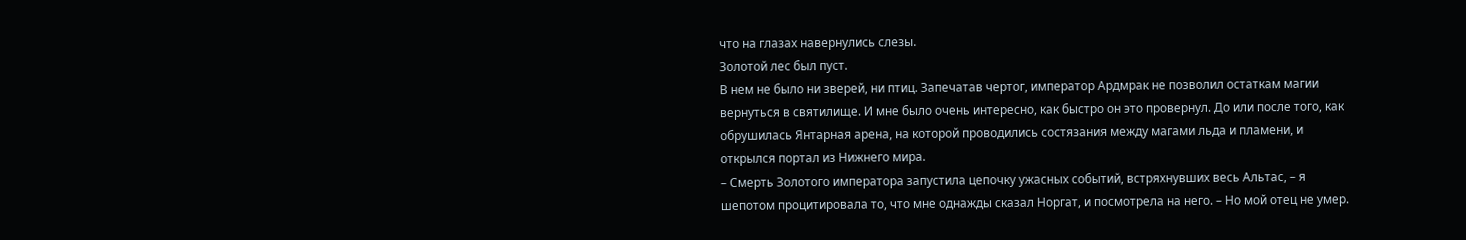что на глазах навернулись слезы.
Золотой лес был пуст.
В нем не было ни зверей, ни птиц. Запечатав чертог, император Ардмрак не позволил остаткам магии вернуться в святилище. И мне было очень интересно, как быстро он это провернул. До или после того, как обрушилась Янтарная арена, на которой проводились состязания между магами льда и пламени, и открылся портал из Нижнего мира.
– Смерть Золотого императора запустила цепочку ужасных событий, встряхнувших весь Альтас, – я шепотом процитировала то, что мне однажды сказал Норгат, и посмотрела на него. – Но мой отец не умер.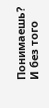Понимаешь?
И без того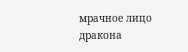мрачное лицо дракона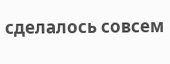сделалось совсем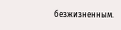безжизненным.